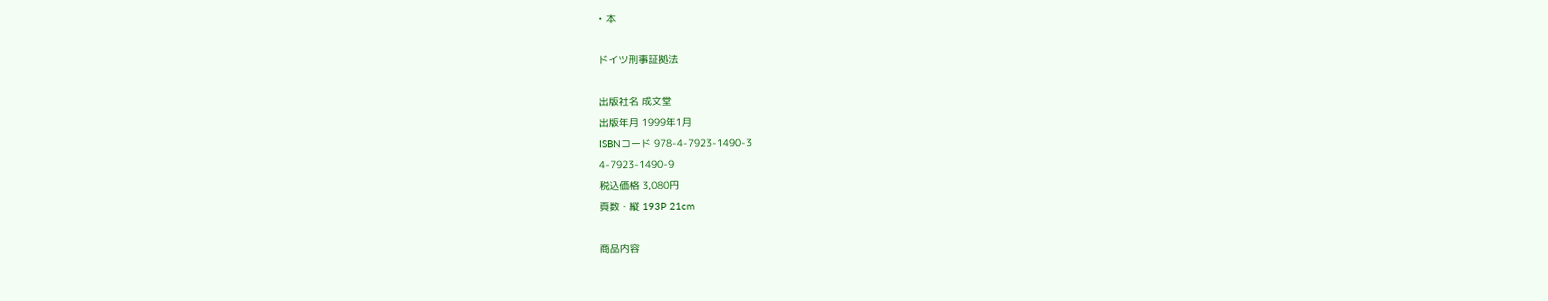• 本

ドイツ刑事証拠法

出版社名 成文堂
出版年月 1999年1月
ISBNコード 978-4-7923-1490-3
4-7923-1490-9
税込価格 3,080円
頁数・縦 193P 21cm

商品内容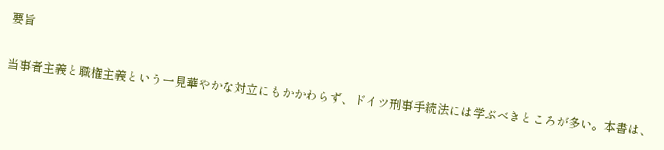要旨

当事者主義と職権主義という一見華やかな対立にもかかわらず、ドイツ刑事手続法には学ぶべきところが多い。本書は、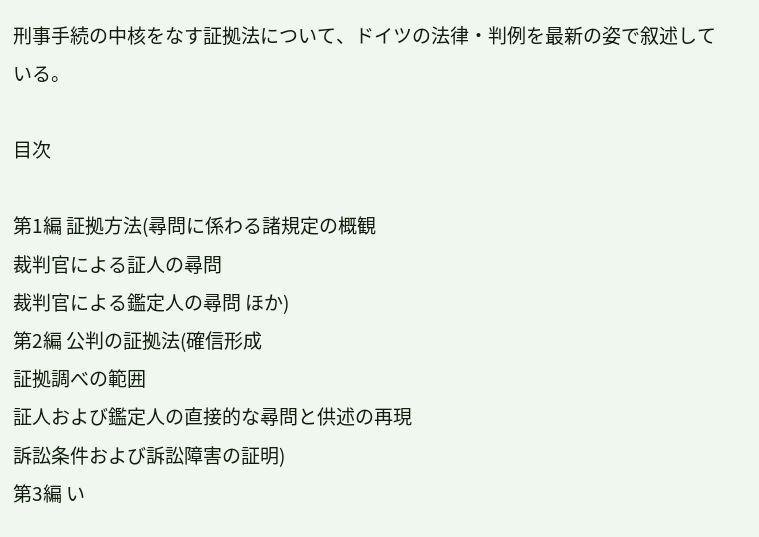刑事手続の中核をなす証拠法について、ドイツの法律・判例を最新の姿で叙述している。

目次

第1編 証拠方法(尋問に係わる諸規定の概観
裁判官による証人の尋問
裁判官による鑑定人の尋問 ほか)
第2編 公判の証拠法(確信形成
証拠調べの範囲
証人および鑑定人の直接的な尋問と供述の再現
訴訟条件および訴訟障害の証明)
第3編 い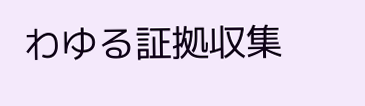わゆる証拠収集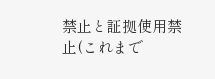禁止と証拠使用禁止(これまで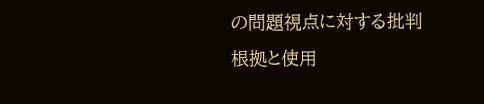の問題視点に対する批判
根拠と使用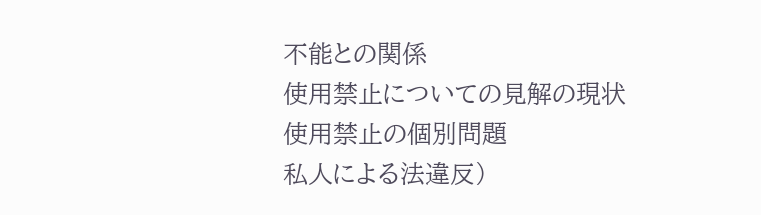不能との関係
使用禁止についての見解の現状
使用禁止の個別問題
私人による法違反)